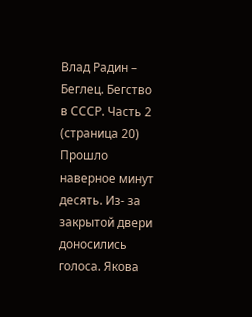Влад Радин – Беглец. Бегство в СССР. Часть 2 (страница 20)
Прошло наверное минут десять. Из- за закрытой двери доносились голоса. Якова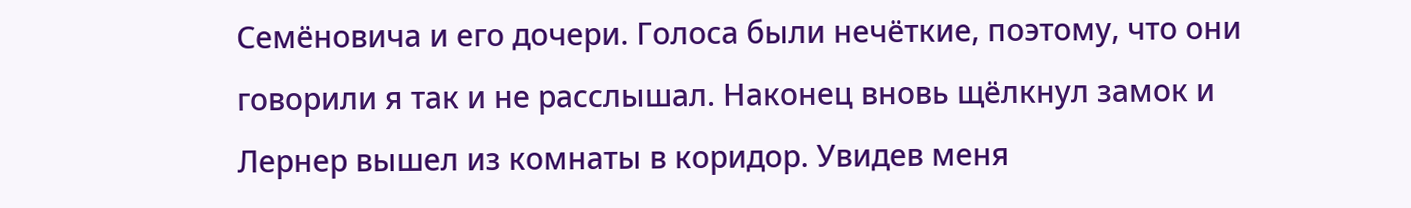Семёновича и его дочери. Голоса были нечёткие, поэтому, что они говорили я так и не расслышал. Наконец вновь щёлкнул замок и Лернер вышел из комнаты в коридор. Увидев меня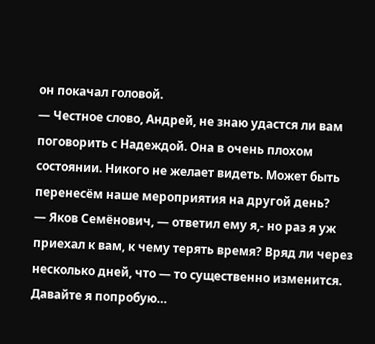он покачал головой.
— Честное слово, Андрей, не знаю удастся ли вам поговорить с Надеждой. Она в очень плохом состоянии. Никого не желает видеть. Может быть перенесём наше мероприятия на другой день?
— Яков Семёнович, — ответил ему я,- но раз я уж приехал к вам, к чему терять время? Вряд ли через несколько дней, что — то существенно изменится. Давайте я попробую…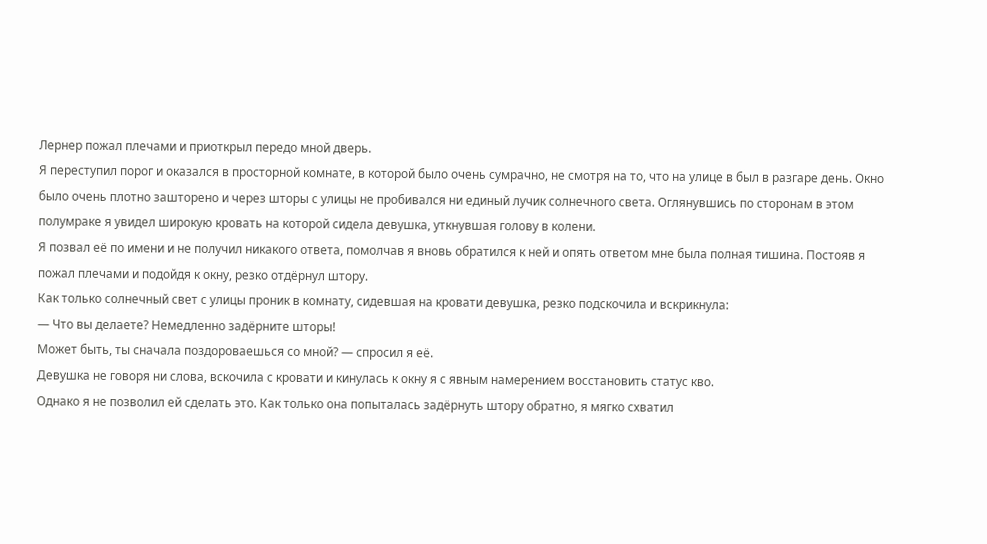Лернер пожал плечами и приоткрыл передо мной дверь.
Я переступил порог и оказался в просторной комнате, в которой было очень сумрачно, не смотря на то, что на улице в был в разгаре день. Окно было очень плотно зашторено и через шторы с улицы не пробивался ни единый лучик солнечного света. Оглянувшись по сторонам в этом полумраке я увидел широкую кровать на которой сидела девушка, уткнувшая голову в колени.
Я позвал её по имени и не получил никакого ответа, помолчав я вновь обратился к ней и опять ответом мне была полная тишина. Постояв я пожал плечами и подойдя к окну, резко отдёрнул штору.
Как только солнечный свет с улицы проник в комнату, сидевшая на кровати девушка, резко подскочила и вскрикнула:
— Что вы делаете? Немедленно задёрните шторы!
Может быть, ты сначала поздороваешься со мной? — спросил я её.
Девушка не говоря ни слова, вскочила с кровати и кинулась к окну я с явным намерением восстановить статус кво.
Однако я не позволил ей сделать это. Как только она попыталась задёрнуть штору обратно, я мягко схватил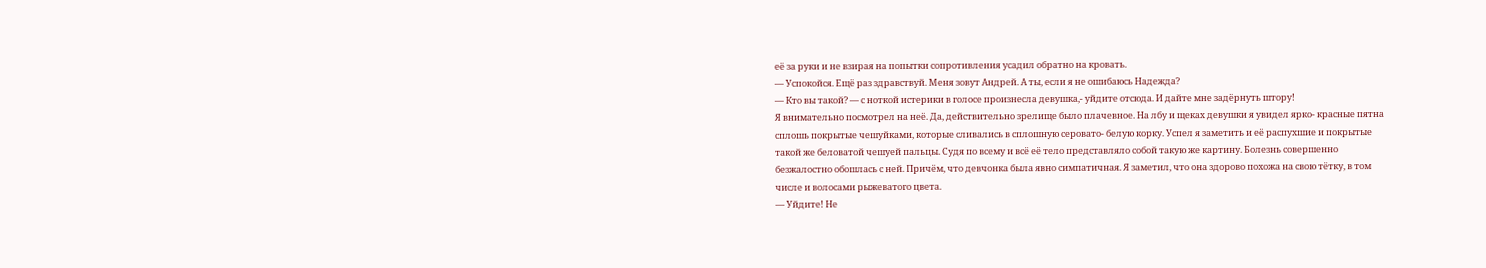её за руки и не взирая на попытки сопротивления усадил обратно на кровать.
— Успокойся. Ещё раз здравствуй. Меня зовут Андрей. А ты, если я не ошибаюсь Надежда?
— Кто вы такой? — с ноткой истерики в голосе произнесла девушка,- уйдите отсюда. И дайте мне задёрнуть штору!
Я внимательно посмотрел на неё. Да, действительно зрелище было плачевное. На лбу и щеках девушки я увидел ярко- красные пятна сплошь покрытые чешуйками, которые сливались в сплошную серовато- белую корку. Успел я заметить и её распухшие и покрытые такой же беловатой чешуей пальцы. Судя по всему и всё её тело представляло собой такую же картину. Болезнь совершенно безжалостно обошлась с ней. Причём, что девчонка была явно симпатичная. Я заметил, что она здорово похожа на свою тётку, в том числе и волосами рыжеватого цвета.
— Уйдите! Не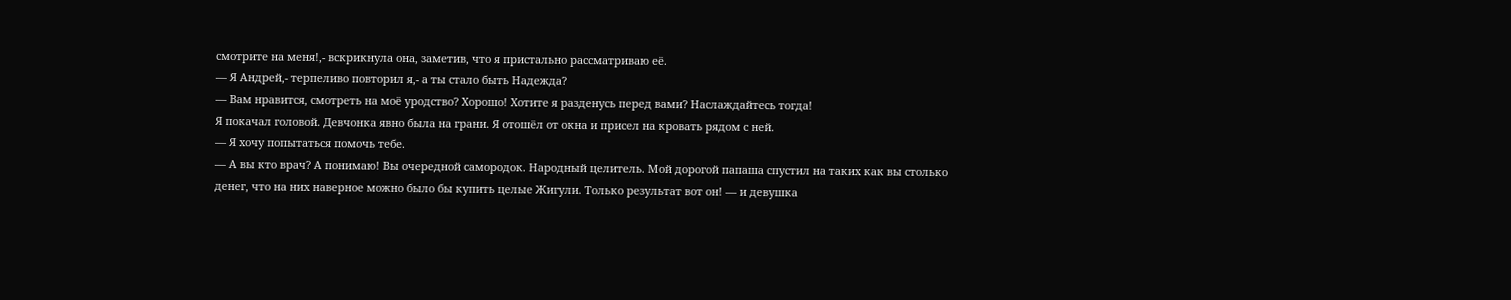смотрите на меня!,- вскрикнула она, заметив, что я пристально рассматриваю её.
— Я Андрей,- терпеливо повторил я,- а ты стало быть Надежда?
— Вам нравится, смотреть на моё уродство? Хорошо! Хотите я разденусь перед вами? Наслаждайтесь тогда!
Я покачал головой. Девчонка явно была на грани. Я отошёл от окна и присел на кровать рядом с ней.
— Я хочу попытаться помочь тебе.
— А вы кто врач? А понимаю! Вы очередной самородок. Народный целитель. Мой дорогой папаша спустил на таких как вы столько денег, что на них наверное можно было бы купить целые Жигули. Только результат вот он! — и девушка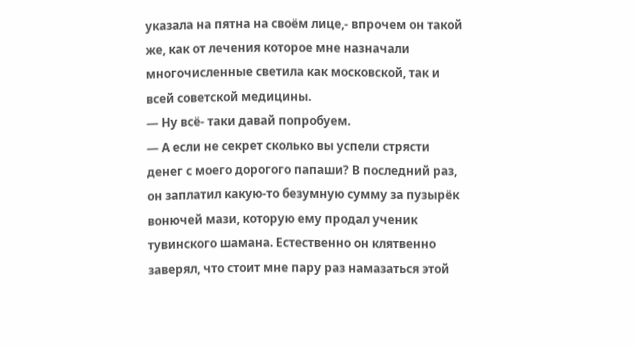указала на пятна на своём лице,- впрочем он такой же, как от лечения которое мне назначали многочисленные светила как московской, так и всей советской медицины.
— Ну всё- таки давай попробуем.
— А если не секрет сколько вы успели стрясти денег с моего дорогого папаши? В последний раз, он заплатил какую-то безумную сумму за пузырёк вонючей мази, которую ему продал ученик тувинского шамана. Естественно он клятвенно заверял, что стоит мне пару раз намазаться этой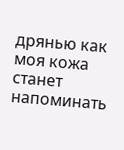дрянью как моя кожа станет напоминать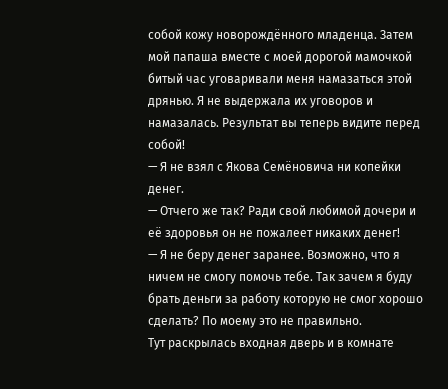собой кожу новорождённого младенца. Затем мой папаша вместе с моей дорогой мамочкой битый час уговаривали меня намазаться этой дрянью. Я не выдержала их уговоров и намазалась. Результат вы теперь видите перед собой!
— Я не взял с Якова Семёновича ни копейки денег.
— Отчего же так? Ради свой любимой дочери и её здоровья он не пожалеет никаких денег!
— Я не беру денег заранее. Возможно, что я ничем не смогу помочь тебе. Так зачем я буду брать деньги за работу которую не смог хорошо сделать? По моему это не правильно.
Тут раскрылась входная дверь и в комнате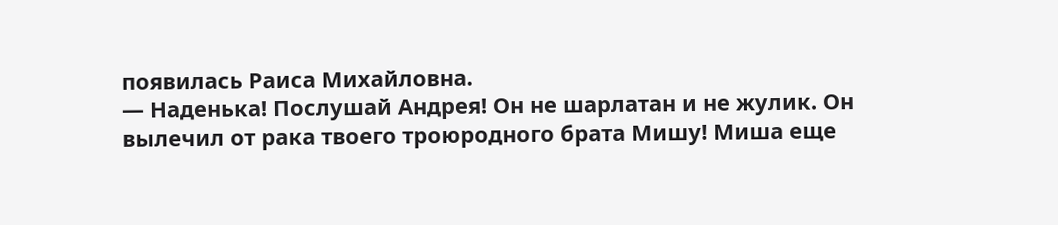появилась Раиса Михайловна.
— Наденька! Послушай Андрея! Он не шарлатан и не жулик. Он вылечил от рака твоего троюродного брата Мишу! Миша еще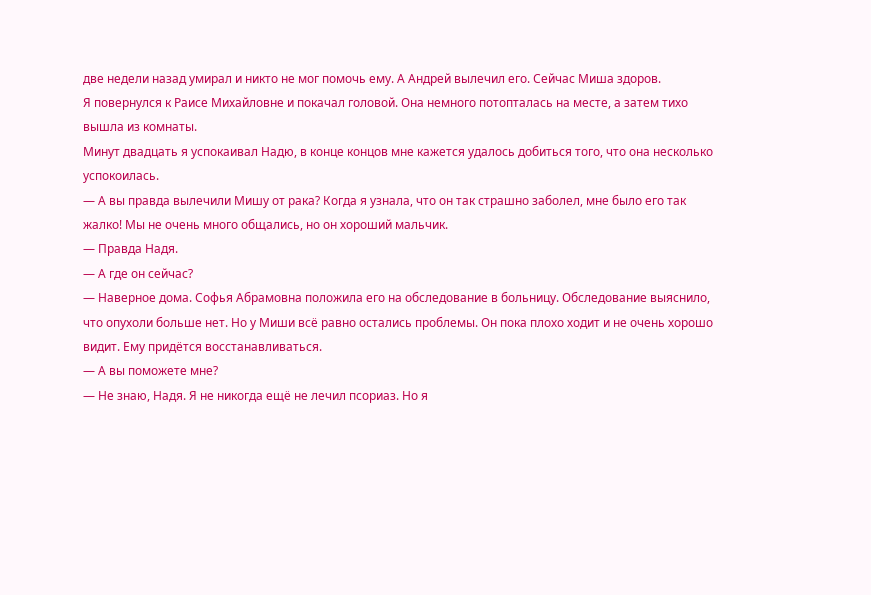две недели назад умирал и никто не мог помочь ему. А Андрей вылечил его. Сейчас Миша здоров.
Я повернулся к Раисе Михайловне и покачал головой. Она немного потопталась на месте, а затем тихо вышла из комнаты.
Минут двадцать я успокаивал Надю, в конце концов мне кажется удалось добиться того, что она несколько успокоилась.
— А вы правда вылечили Мишу от рака? Когда я узнала, что он так страшно заболел, мне было его так жалко! Мы не очень много общались, но он хороший мальчик.
— Правда Надя.
— А где он сейчас?
— Наверное дома. Софья Абрамовна положила его на обследование в больницу. Обследование выяснило, что опухоли больше нет. Но у Миши всё равно остались проблемы. Он пока плохо ходит и не очень хорошо видит. Ему придётся восстанавливаться.
— А вы поможете мне?
— Не знаю, Надя. Я не никогда ещё не лечил псориаз. Но я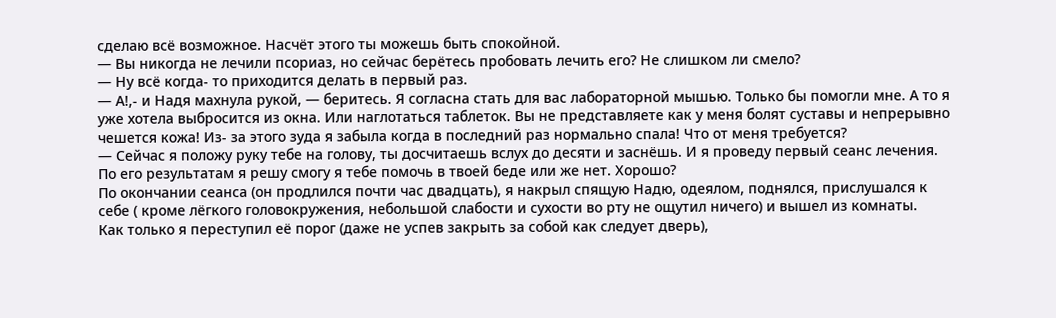сделаю всё возможное. Насчёт этого ты можешь быть спокойной.
— Вы никогда не лечили псориаз, но сейчас берётесь пробовать лечить его? Не слишком ли смело?
— Ну всё когда- то приходится делать в первый раз.
— А!,- и Надя махнула рукой, — беритесь. Я согласна стать для вас лабораторной мышью. Только бы помогли мне. А то я уже хотела выбросится из окна. Или наглотаться таблеток. Вы не представляете как у меня болят суставы и непрерывно чешется кожа! Из- за этого зуда я забыла когда в последний раз нормально спала! Что от меня требуется?
— Сейчас я положу руку тебе на голову, ты досчитаешь вслух до десяти и заснёшь. И я проведу первый сеанс лечения. По его результатам я решу смогу я тебе помочь в твоей беде или же нет. Хорошо?
По окончании сеанса (он продлился почти час двадцать), я накрыл спящую Надю, одеялом, поднялся, прислушался к себе ( кроме лёгкого головокружения, небольшой слабости и сухости во рту не ощутил ничего) и вышел из комнаты.
Как только я переступил её порог (даже не успев закрыть за собой как следует дверь),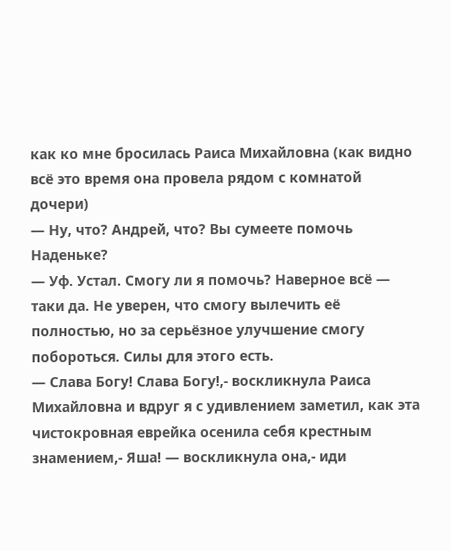как ко мне бросилась Раиса Михайловна (как видно всё это время она провела рядом с комнатой дочери)
— Ну, что? Андрей, что? Вы сумеете помочь Наденьке?
— Уф. Устал. Смогу ли я помочь? Наверное всё — таки да. Не уверен, что смогу вылечить её полностью, но за серьёзное улучшение смогу побороться. Силы для этого есть.
— Слава Богу! Слава Богу!,- воскликнула Раиса Михайловна и вдруг я с удивлением заметил, как эта чистокровная еврейка осенила себя крестным знамением,- Яша! — воскликнула она,- иди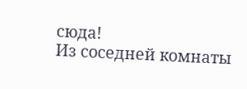сюда!
Из соседней комнаты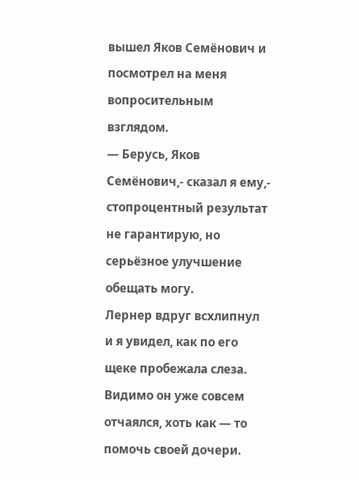вышел Яков Семёнович и посмотрел на меня вопросительным взглядом.
— Берусь, Яков Семёнович,- сказал я ему,- стопроцентный результат не гарантирую, но серьёзное улучшение обещать могу.
Лернер вдруг всхлипнул и я увидел, как по его щеке пробежала слеза. Видимо он уже совсем отчаялся, хоть как — то помочь своей дочери.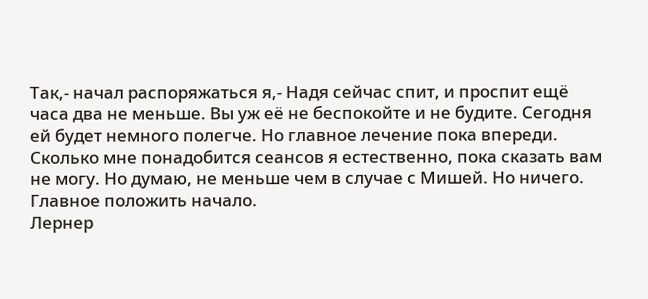Так,- начал распоряжаться я,- Надя сейчас спит, и проспит ещё часа два не меньше. Вы уж её не беспокойте и не будите. Сегодня ей будет немного полегче. Но главное лечение пока впереди. Сколько мне понадобится сеансов я естественно, пока сказать вам не могу. Но думаю, не меньше чем в случае с Мишей. Но ничего. Главное положить начало.
Лернер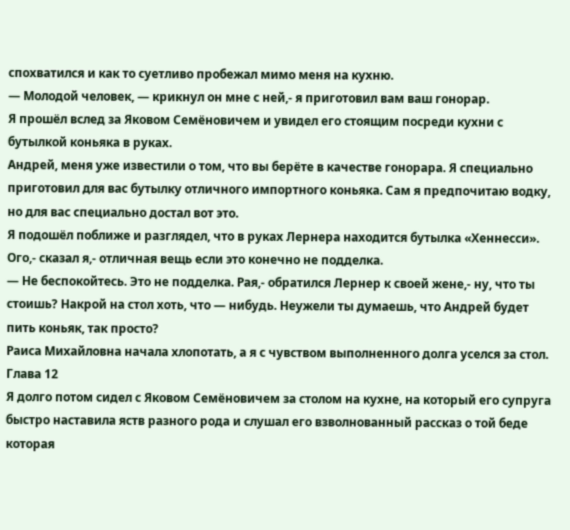спохватился и как то суетливо пробежал мимо меня на кухню.
— Молодой человек, — крикнул он мне с ней,- я приготовил вам ваш гонорар.
Я прошёл вслед за Яковом Семёновичем и увидел его стоящим посреди кухни с бутылкой коньяка в руках.
Андрей, меня уже известили о том, что вы берёте в качестве гонорара. Я специально приготовил для вас бутылку отличного импортного коньяка. Сам я предпочитаю водку, но для вас специально достал вот это.
Я подошёл поближе и разглядел, что в руках Лернера находится бутылка «Хеннесси».
Ого,- сказал я,- отличная вещь если это конечно не подделка.
— Не беспокойтесь. Это не подделка. Рая,- обратился Лернер к своей жене,- ну, что ты стоишь? Накрой на стол хоть, что — нибудь. Неужели ты думаешь, что Андрей будет пить коньяк, так просто?
Раиса Михайловна начала хлопотать, а я с чувством выполненного долга уселся за стол.
Глава 12
Я долго потом сидел с Яковом Семёновичем за столом на кухне, на который его супруга быстро наставила яств разного рода и слушал его взволнованный рассказ о той беде которая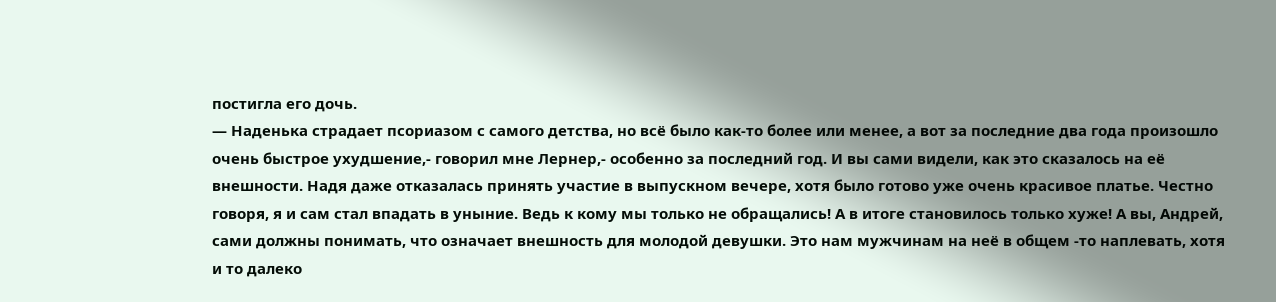постигла его дочь.
— Наденька страдает псориазом с самого детства, но всё было как-то более или менее, а вот за последние два года произошло очень быстрое ухудшение,- говорил мне Лернер,- особенно за последний год. И вы сами видели, как это сказалось на её внешности. Надя даже отказалась принять участие в выпускном вечере, хотя было готово уже очень красивое платье. Честно говоря, я и сам стал впадать в уныние. Ведь к кому мы только не обращались! А в итоге становилось только хуже! А вы, Андрей, сами должны понимать, что означает внешность для молодой девушки. Это нам мужчинам на неё в общем -то наплевать, хотя и то далеко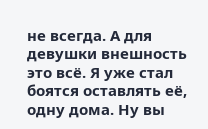не всегда. А для девушки внешность это всё. Я уже стал боятся оставлять её, одну дома. Ну вы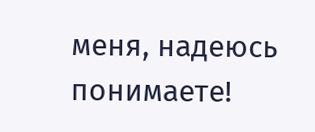меня, надеюсь понимаете!